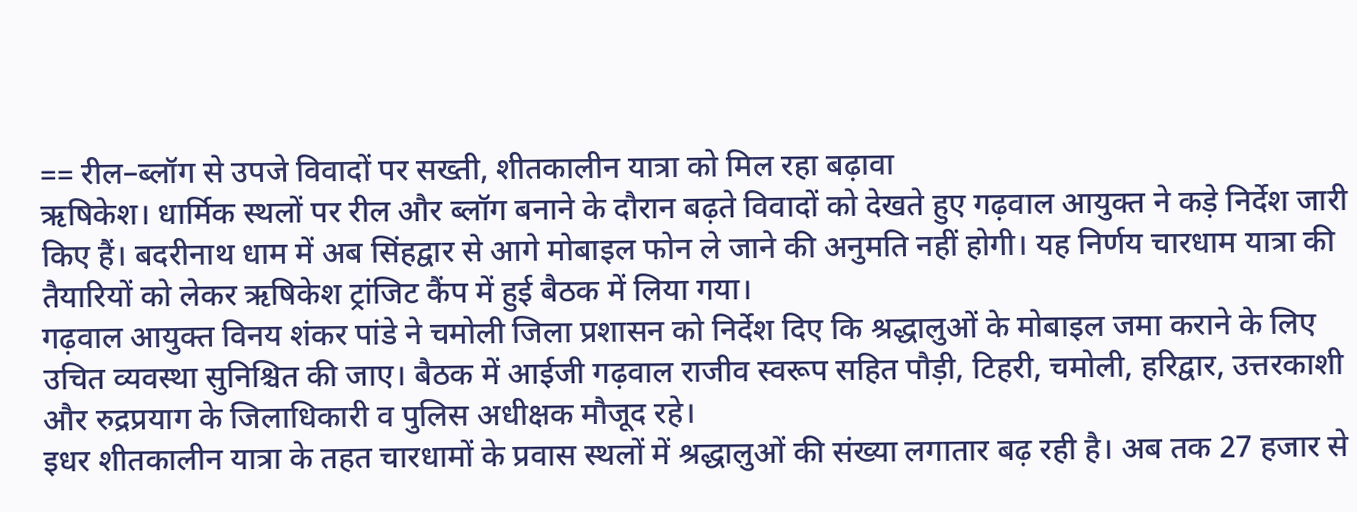== रील–ब्लॉग से उपजे विवादों पर सख्ती, शीतकालीन यात्रा को मिल रहा बढ़ावा
ऋषिकेश। धार्मिक स्थलों पर रील और ब्लॉग बनाने के दौरान बढ़ते विवादों को देखते हुए गढ़वाल आयुक्त ने कड़े निर्देश जारी किए हैं। बदरीनाथ धाम में अब सिंहद्वार से आगे मोबाइल फोन ले जाने की अनुमति नहीं होगी। यह निर्णय चारधाम यात्रा की तैयारियों को लेकर ऋषिकेश ट्रांजिट कैंप में हुई बैठक में लिया गया।
गढ़वाल आयुक्त विनय शंकर पांडे ने चमोली जिला प्रशासन को निर्देश दिए कि श्रद्धालुओं के मोबाइल जमा कराने के लिए उचित व्यवस्था सुनिश्चित की जाए। बैठक में आईजी गढ़वाल राजीव स्वरूप सहित पौड़ी, टिहरी, चमोली, हरिद्वार, उत्तरकाशी और रुद्रप्रयाग के जिलाधिकारी व पुलिस अधीक्षक मौजूद रहे।
इधर शीतकालीन यात्रा के तहत चारधामों के प्रवास स्थलों में श्रद्धालुओं की संख्या लगातार बढ़ रही है। अब तक 27 हजार से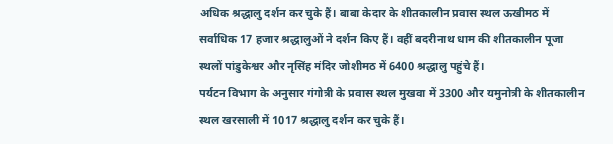अधिक श्रद्धालु दर्शन कर चुके हैं। बाबा केदार के शीतकालीन प्रवास स्थल ऊखीमठ में सर्वाधिक 17 हजार श्रद्धालुओं ने दर्शन किए हैं। वहीं बदरीनाथ धाम की शीतकालीन पूजा स्थलों पांडुकेश्वर और नृसिंह मंदिर जोशीमठ में 6400 श्रद्धालु पहुंचे हैं।
पर्यटन विभाग के अनुसार गंगोत्री के प्रवास स्थल मुखवा में 3300 और यमुनोत्री के शीतकालीन स्थल खरसाली में 1017 श्रद्धालु दर्शन कर चुके हैं।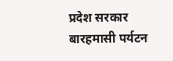प्रदेश सरकार बारहमासी पर्यटन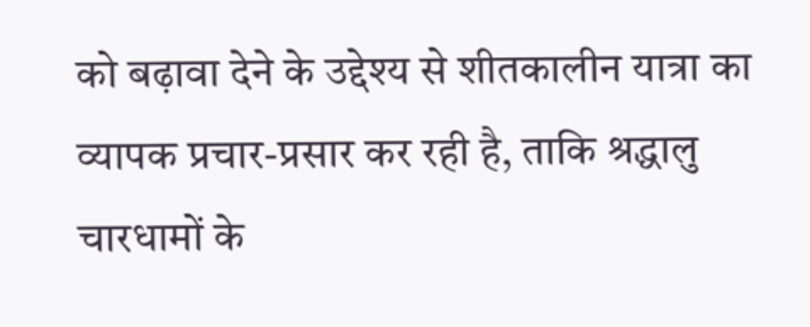को बढ़ावा देने के उद्देश्य से शीतकालीन यात्रा का व्यापक प्रचार-प्रसार कर रही है, ताकि श्रद्धालु चारधामों के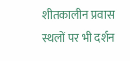शीतकालीन प्रवास स्थलों पर भी दर्शन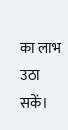का लाभ उठा सकें।